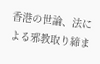香港の世論、法による邪教取り締ま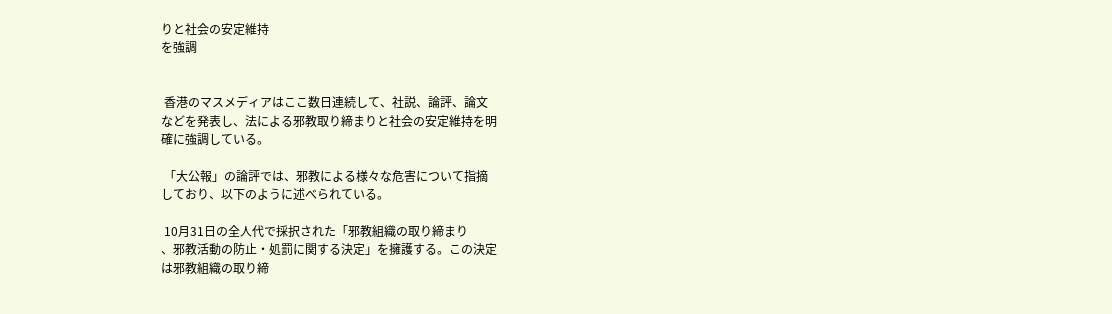りと社会の安定維持
を強調


 香港のマスメディアはここ数日連続して、社説、論評、論文
などを発表し、法による邪教取り締まりと社会の安定維持を明
確に強調している。

 「大公報」の論評では、邪教による様々な危害について指摘
しており、以下のように述べられている。

 10月31日の全人代で採択された「邪教組織の取り締まり
、邪教活動の防止・処罰に関する決定」を擁護する。この決定
は邪教組織の取り締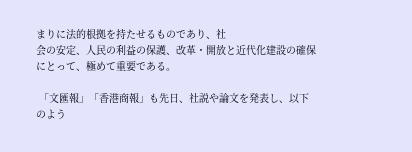まりに法的根拠を持たせるものであり、社
会の安定、人民の利益の保護、改革・開放と近代化建設の確保
にとって、極めて重要である。

 「文匯報」「香港商報」も先日、社説や論文を発表し、以下
のよう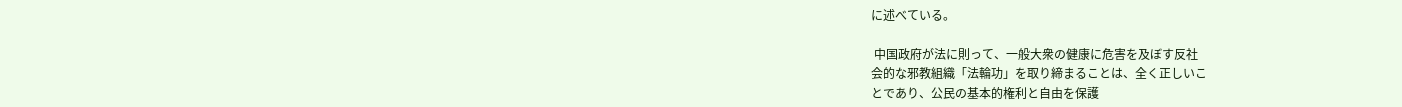に述べている。

 中国政府が法に則って、一般大衆の健康に危害を及ぼす反社
会的な邪教組織「法輪功」を取り締まることは、全く正しいこ
とであり、公民の基本的権利と自由を保護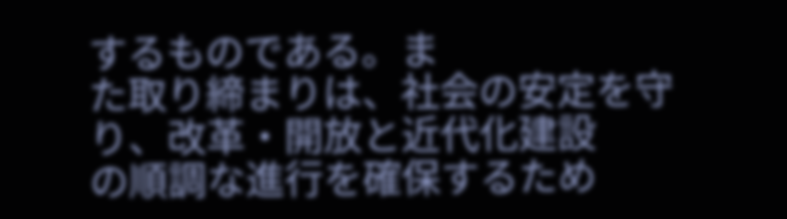するものである。ま
た取り締まりは、社会の安定を守り、改革・開放と近代化建設
の順調な進行を確保するため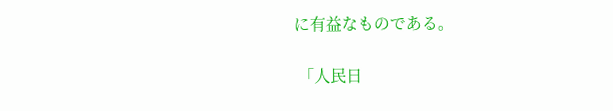に有益なものである。

 「人民日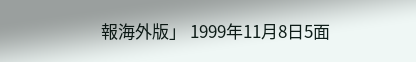報海外版」 1999年11月8日5面